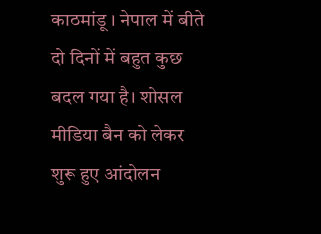काठमांडू । नेपाल में बीते दो दिनों में बहुत कुछ बदल गया है। शोसल मीडिया बैन को लेकर शुरू हुए आंदोलन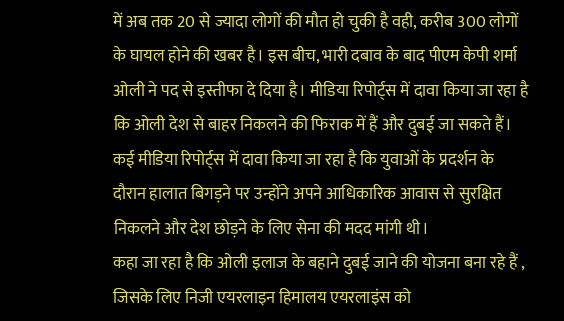में अब तक 20 से ज्यादा लोगों की मौत हो चुकी है वही, करीब 300 लोगों के घायल होने की खबर है। इस बीच, भारी दबाव के बाद पीएम केपी शर्मा ओली ने पद से इस्तीफा दे दिया है। मीडिया रिपोर्ट्स में दावा किया जा रहा है कि ओली देश से बाहर निकलने की फिराक में हैं और दुबई जा सकते हैं। कई मीडिया रिपोर्ट्स में दावा किया जा रहा है कि युवाओं के प्रदर्शन के दौरान हालात बिगड़ने पर उन्होंने अपने आधिकारिक आवास से सुरक्षित निकलने और देश छोड़ने के लिए सेना की मदद मांगी थी।
कहा जा रहा है कि ओली इलाज के बहाने दुबई जाने की योजना बना रहे हैं , जिसके लिए निजी एयरलाइन हिमालय एयरलाइंस को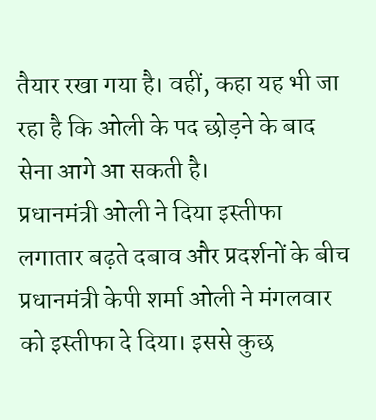तैयार रखा गया है। वहीं, कहा यह भी जा रहा है कि ओली के पद छोड़ने के बाद सेना आगे आ सकती है।
प्रधानमंत्री ओली ने दिया इस्तीफा
लगातार बढ़ते दबाव और प्रदर्शनों के बीच प्रधानमंत्री केपी शर्मा ओली ने मंगलवार को इस्तीफा दे दिया। इससे कुछ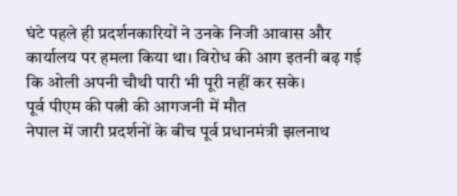घंटे पहले ही प्रदर्शनकारियों ने उनके निजी आवास और कार्यालय पर हमला किया था। विरोध की आग इतनी बढ़ गई कि ओली अपनी चौथी पारी भी पूरी नहीं कर सके।
पूर्व पीएम की पत्नी की आगजनी में मौत
नेपाल में जारी प्रदर्शनों के बीच पूर्व प्रधानमंत्री झलनाथ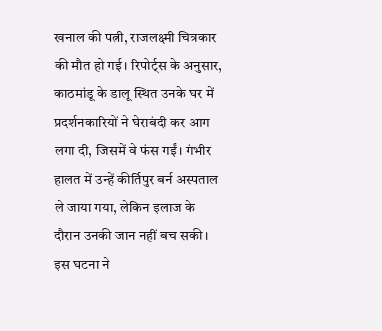खनाल की पत्नी, राजलक्ष्मी चित्रकार की मौत हो गई। रिपोर्ट्स के अनुसार, काठमांडू के डालू स्थित उनके घर में प्रदर्शनकारियों ने घेराबंदी कर आग लगा दी, जिसमें वे फंस गईं। गंभीर हालत में उन्हें कीर्तिपुर बर्न अस्पताल ले जाया गया, लेकिन इलाज के दौरान उनकी जान नहीं बच सकी। इस घटना ने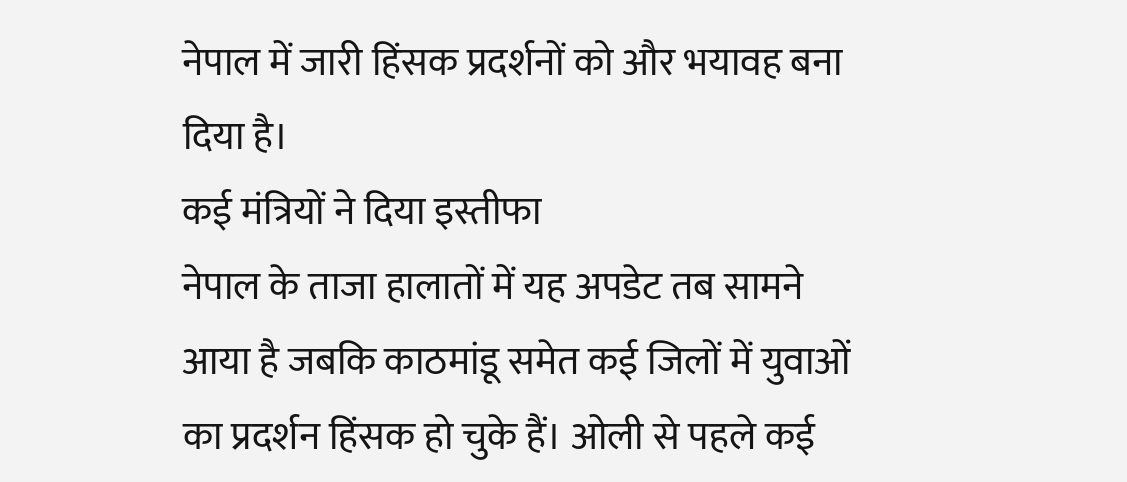नेपाल में जारी हिंसक प्रदर्शनों को और भयावह बना दिया है।
कई मंत्रियों ने दिया इस्तीफा
नेपाल के ताजा हालातों में यह अपडेट तब सामने आया है जबकि काठमांडू समेत कई जिलों में युवाओं का प्रदर्शन हिंसक हो चुके हैं। ओली से पहले कई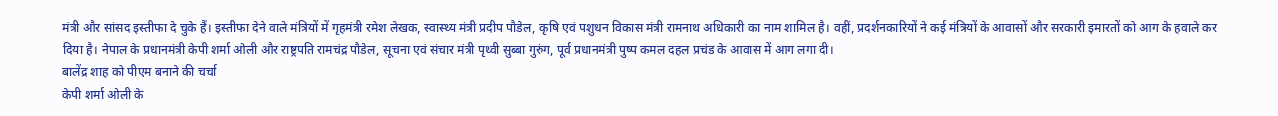मंत्री और सांसद इस्तीफा दे चुके हैं। इस्तीफा देने वाले मंत्रियों में गृहमंत्री रमेश लेखक, स्वास्थ्य मंत्री प्रदीप पौडेल, कृषि एवं पशुधन विकास मंत्री रामनाथ अधिकारी का नाम शामिल है। वहीं, प्रदर्शनकारियों ने कई मंत्रियों के आवासों और सरकारी इमारतों को आग के हवाले कर दिया है। नेपाल के प्रधानमंत्री केपी शर्मा ओली और राष्ट्रपति रामचंद्र पौडेल, सूचना एवं संचार मंत्री पृथ्वी सुब्बा गुरुंग, पूर्व प्रधानमंत्री पुष्प कमल दहल प्रचंड के आवास में आग लगा दी।
बालेंद्र शाह को पीएम बनाने की चर्चा
केपी शर्मा ओली के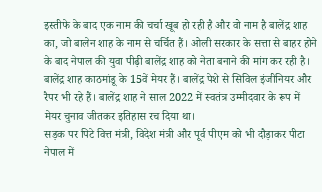इस्तीफे के बाद एक नाम की चर्चा खूब हो रही है और वो नाम है बालेंद्र शाह का, जो बालेन शाह के नाम से चर्चित हैं। ओली सरकार के सत्ता से बाहर होने के बाद नेपाल की युवा पीढ़ी बालेंद्र शाह को नेता बनाने की मांग कर रही है। बालेंद्र शाह काठमांडू के 15वें मेयर हैं। बालेंद्र पेशे से सिविल इंजीनियर और रैपर भी रहे हैं। बालेंद्र शाह ने साल 2022 में स्वतंत्र उम्मीदवार के रूप में मेयर चुनाव जीतकर इतिहास रच दिया था।
सड़क पर पिटे वित्त मंत्री, विदेश मंत्री और पूर्व पीएम को भी दौड़ाकर पीटा
नेपाल में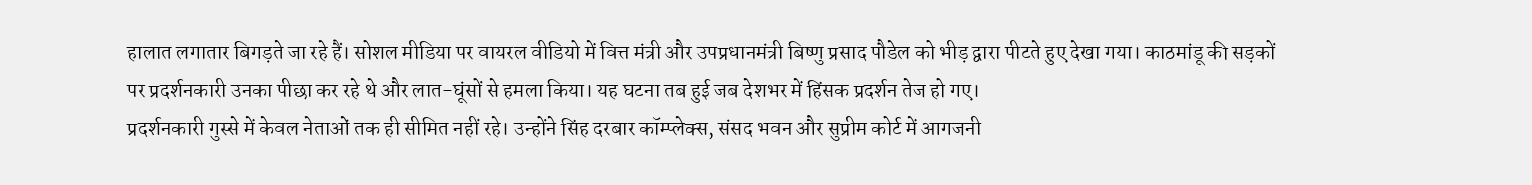हालात लगातार बिगड़ते जा रहे हैं। सोशल मीडिया पर वायरल वीडियो में वित्त मंत्री और उपप्रधानमंत्री बिष्णु प्रसाद पौडेल को भीड़ द्वारा पीटते हुए देखा गया। काठमांडू की सड़कों पर प्रदर्शनकारी उनका पीछा कर रहे थे और लात-घूंसों से हमला किया। यह घटना तब हुई जब देशभर में हिंसक प्रदर्शन तेज हो गए।
प्रदर्शनकारी गुस्से में केवल नेताओं तक ही सीमित नहीं रहे। उन्होंने सिंह दरबार कॉम्प्लेक्स, संसद भवन और सुप्रीम कोर्ट में आगजनी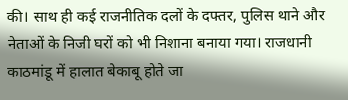की। साथ ही कई राजनीतिक दलों के दफ्तर, पुलिस थाने और नेताओं के निजी घरों को भी निशाना बनाया गया। राजधानी काठमांडू में हालात बेकाबू होते जा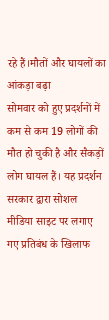रहे हैं।मौतों और घायलों का आंकड़ा बढ़ा
सोमवार को हुए प्रदर्शनों में कम से कम 19 लोगों की मौत हो चुकी है और सैकड़ों लोग घायल हैं। यह प्रदर्शन सरकार द्वारा सोशल मीडिया साइट पर लगाए गए प्रतिबंध के खिलाफ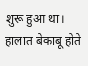शुरू हुआ था। हालात बेकाबू होते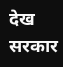देख सरकार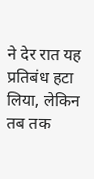ने देर रात यह प्रतिबंध हटा लिया, लेकिन तब तक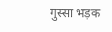गुस्सा भड़क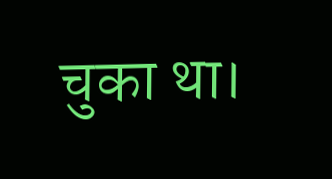चुका था।